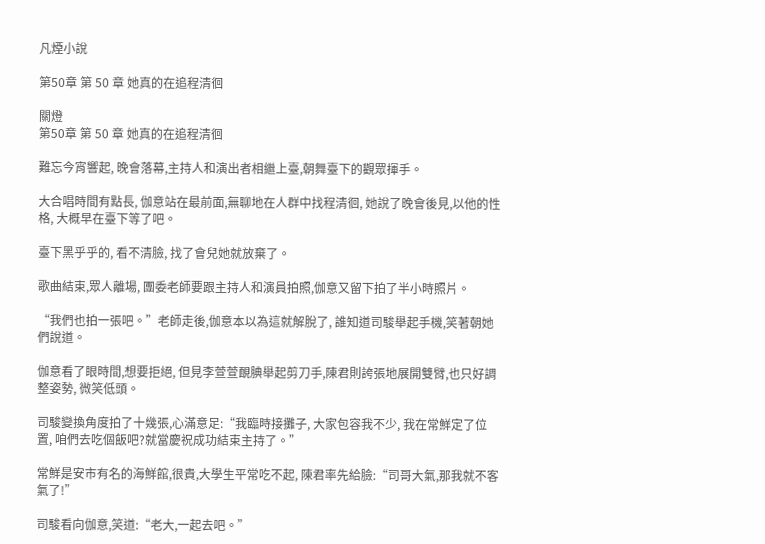凡煙小說

第50章 第 50 章 她真的在追程清徊

關燈
第50章 第 50 章 她真的在追程清徊

難忘今宵響起, 晚會落幕,主持人和演出者相繼上臺,朝舞臺下的觀眾揮手。

大合唱時間有點長, 伽意站在最前面,無聊地在人群中找程清徊, 她說了晚會後見,以他的性格, 大概早在臺下等了吧。

臺下黑乎乎的, 看不清臉, 找了會兒她就放棄了。

歌曲結束,眾人離場, 團委老師要跟主持人和演員拍照,伽意又留下拍了半小時照片。

“我們也拍一張吧。”老師走後,伽意本以為這就解脫了, 誰知道司駿舉起手機,笑著朝她們說道。

伽意看了眼時間,想要拒絕, 但見李萱萱靦腆舉起剪刀手,陳君則誇張地展開雙臂,也只好調整姿勢, 微笑低頭。

司駿變換角度拍了十幾張,心滿意足:“我臨時接攤子, 大家包容我不少, 我在常鮮定了位置, 咱們去吃個飯吧?就當慶祝成功結束主持了。”

常鮮是安市有名的海鮮館,很貴,大學生平常吃不起, 陳君率先給臉:“司哥大氣,那我就不客氣了!”

司駿看向伽意,笑道:“老大,一起去吧。”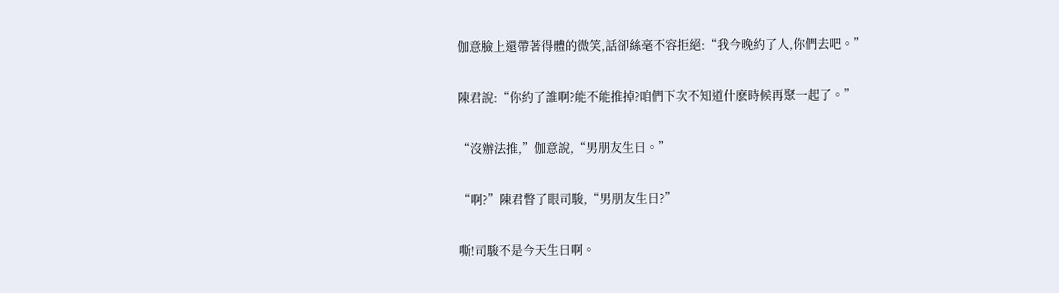伽意臉上還帶著得體的微笑,話卻絲毫不容拒絕:“我今晚約了人,你們去吧。”

陳君說:“你約了誰啊?能不能推掉?咱們下次不知道什麽時候再聚一起了。”

“沒辦法推,”伽意說,“男朋友生日。”

“啊?”陳君瞥了眼司駿,“男朋友生日?”

嘶!司駿不是今天生日啊。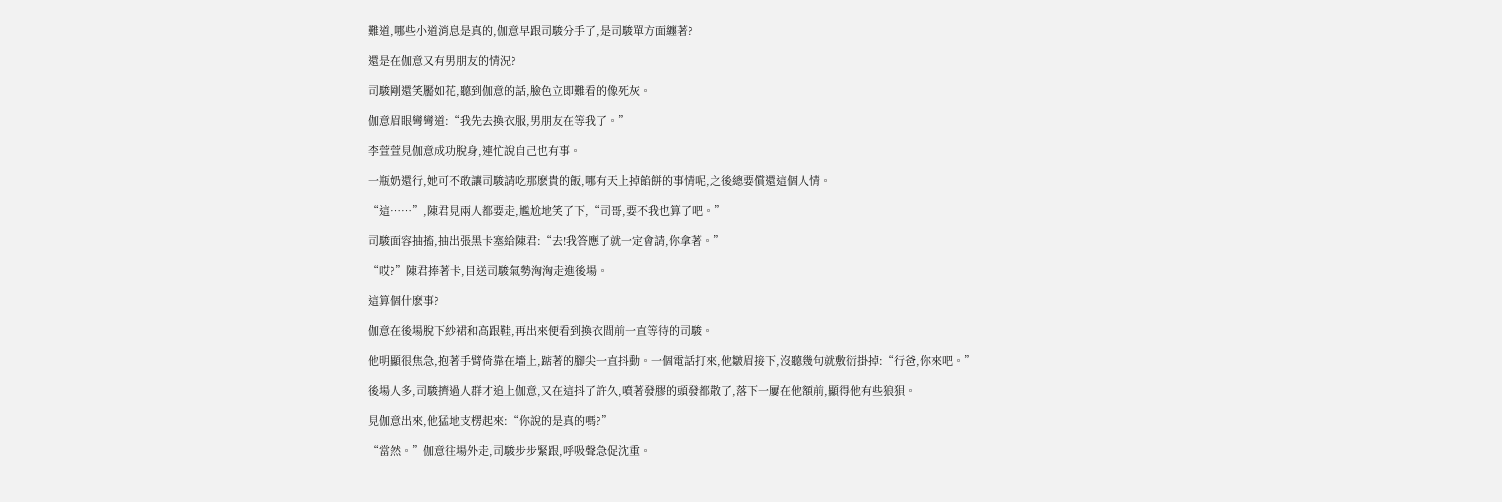難道,哪些小道消息是真的,伽意早跟司駿分手了,是司駿單方面纏著?

還是在伽意又有男朋友的情況?

司駿剛還笑靨如花,聽到伽意的話,臉色立即難看的像死灰。

伽意眉眼彎彎道:“我先去換衣服,男朋友在等我了。”

李萱萱見伽意成功脫身,連忙說自己也有事。

一瓶奶還行,她可不敢讓司駿請吃那麽貴的飯,哪有天上掉餡餅的事情呢,之後總要償還這個人情。

“這……”,陳君見兩人都要走,尷尬地笑了下,“司哥,要不我也算了吧。”

司駿面容抽搐,抽出張黑卡塞給陳君:“去!我答應了就一定會請,你拿著。”

“哎?”陳君捧著卡,目送司駿氣勢洶洶走進後場。

這算個什麽事?

伽意在後場脫下紗裙和高跟鞋,再出來便看到換衣間前一直等待的司駿。

他明顯很焦急,抱著手臂倚靠在墻上,踮著的腳尖一直抖動。一個電話打來,他皺眉接下,沒聽幾句就敷衍掛掉:“行爸,你來吧。”

後場人多,司駿擠過人群才追上伽意,又在這抖了許久,噴著發膠的頭發都散了,落下一屢在他額前,顯得他有些狼狽。

見伽意出來,他猛地支楞起來:“你說的是真的嗎?”

“當然。”伽意往場外走,司駿步步緊跟,呼吸聲急促沈重。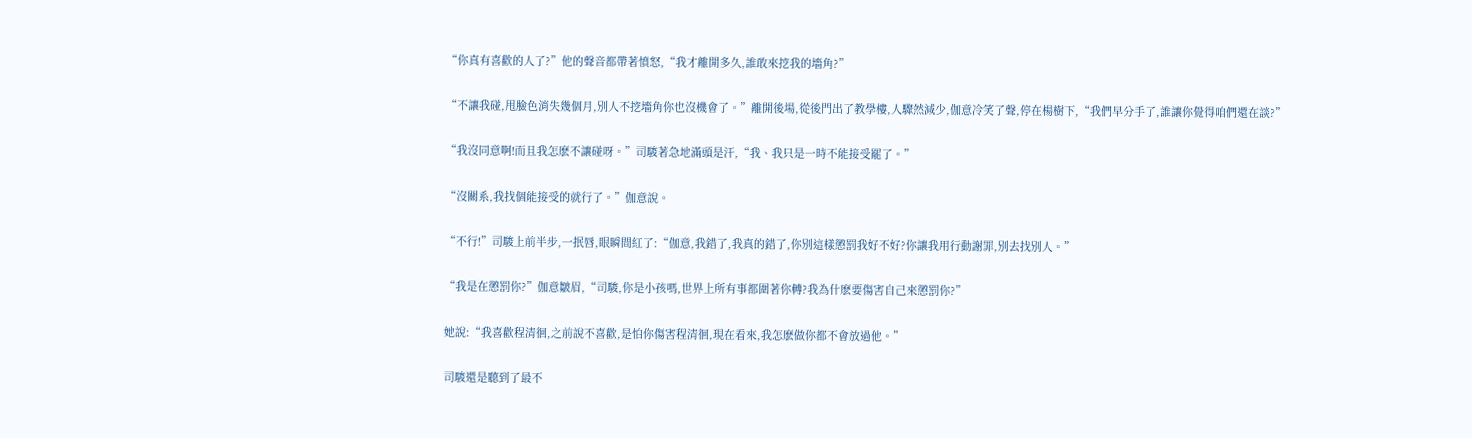“你真有喜歡的人了?”他的聲音都帶著憤怒,“我才離開多久,誰敢來挖我的墻角?”

“不讓我碰,甩臉色消失幾個月,別人不挖墻角你也沒機會了。”離開後場,從後門出了教學樓,人驟然減少,伽意冷笑了聲,停在楊樹下,“我們早分手了,誰讓你覺得咱們還在談?”

“我沒同意啊!而且我怎麽不讓碰呀。”司駿著急地滿頭是汗,“我、我只是一時不能接受罷了。”

“沒關系,我找個能接受的就行了。”伽意說。

“不行!”司駿上前半步,一抿唇,眼瞬間紅了:“伽意,我錯了,我真的錯了,你別這樣懲罰我好不好?你讓我用行動謝罪,別去找別人。”

“我是在懲罰你?”伽意皺眉,“司駿,你是小孩嗎,世界上所有事都圍著你轉?我為什麽要傷害自己來懲罰你?”

她說:“我喜歡程清徊,之前說不喜歡,是怕你傷害程清徊,現在看來,我怎麽做你都不會放過他。”

司駿還是聽到了最不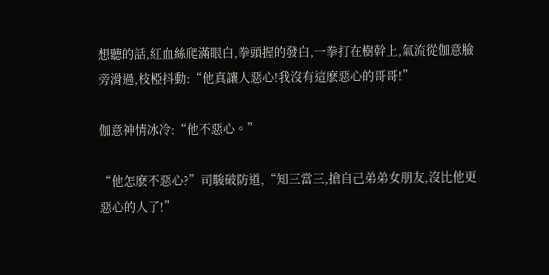想聽的話,紅血絲爬滿眼白,拳頭握的發白,一拳打在樹幹上,氣流從伽意臉旁滑過,枝椏抖動:“他真讓人惡心!我沒有這麽惡心的哥哥!”

伽意神情冰冷:“他不惡心。”

“他怎麽不惡心?”司駿破防道,“知三當三,搶自己弟弟女朋友,沒比他更惡心的人了!”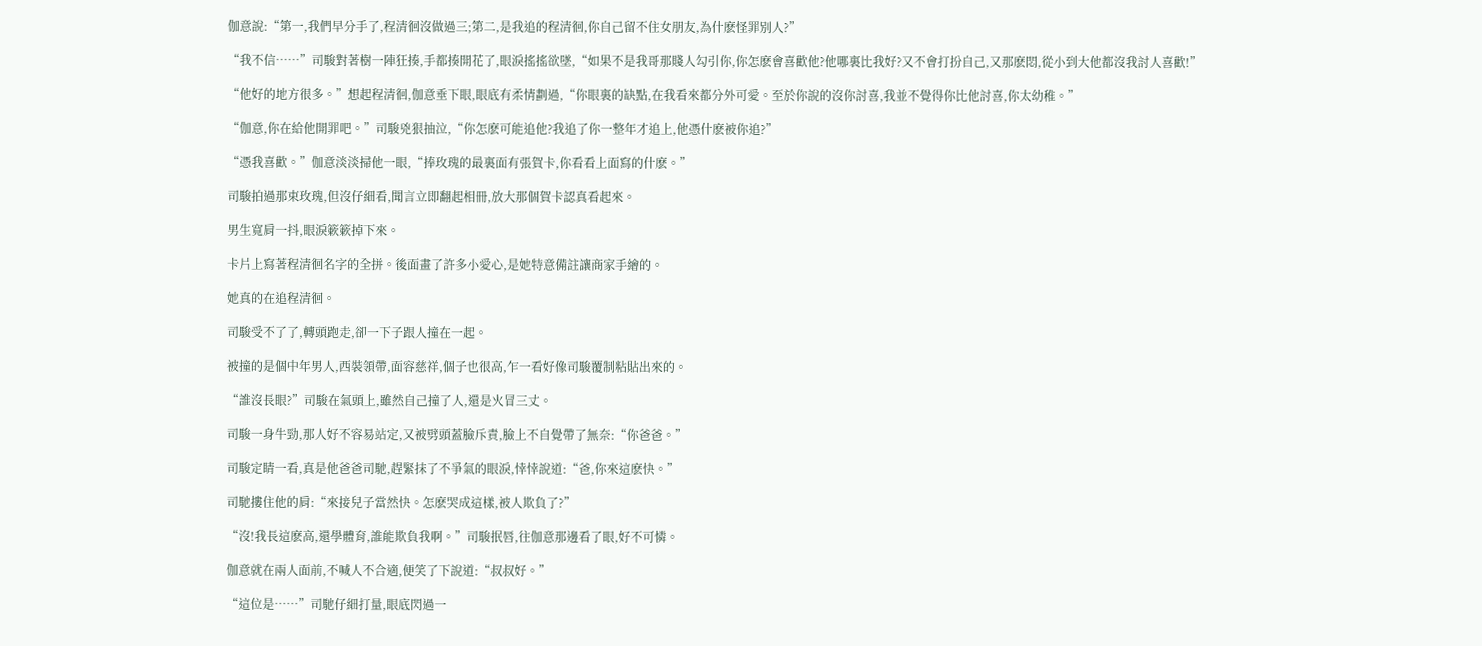伽意說:“第一,我們早分手了,程清徊沒做過三;第二,是我追的程清徊,你自己留不住女朋友,為什麽怪罪別人?”

“我不信……”司駿對著樹一陣狂揍,手都揍開花了,眼淚搖搖欲墜,“如果不是我哥那賤人勾引你,你怎麽會喜歡他?他哪裏比我好?又不會打扮自己,又那麽悶,從小到大他都沒我討人喜歡!”

“他好的地方很多。”想起程清徊,伽意垂下眼,眼底有柔情劃過,“你眼裏的缺點,在我看來都分外可愛。至於你說的沒你討喜,我並不覺得你比他討喜,你太幼稚。”

“伽意,你在給他開罪吧。”司駿兇狠抽泣,“你怎麽可能追他?我追了你一整年才追上,他憑什麽被你追?”

“憑我喜歡。”伽意淡淡掃他一眼,“捧玫瑰的最裏面有張賀卡,你看看上面寫的什麽。”

司駿拍過那束玫瑰,但沒仔細看,聞言立即翻起相冊,放大那個賀卡認真看起來。

男生寬肩一抖,眼淚簌簌掉下來。

卡片上寫著程清徊名字的全拼。後面畫了許多小愛心,是她特意備註讓商家手繪的。

她真的在追程清徊。

司駿受不了了,轉頭跑走,卻一下子跟人撞在一起。

被撞的是個中年男人,西裝領帶,面容慈祥,個子也很高,乍一看好像司駿覆制粘貼出來的。

“誰沒長眼?”司駿在氣頭上,雖然自己撞了人,還是火冒三丈。

司駿一身牛勁,那人好不容易站定,又被劈頭蓋臉斥責,臉上不自覺帶了無奈:“你爸爸。”

司駿定睛一看,真是他爸爸司馳,趕緊抹了不爭氣的眼淚,悻悻說道:“爸,你來這麽快。”

司馳摟住他的肩:“來接兒子當然快。怎麽哭成這樣,被人欺負了?”

“沒!我長這麽高,還學體育,誰能欺負我啊。”司駿抿唇,往伽意那邊看了眼,好不可憐。

伽意就在兩人面前,不喊人不合適,便笑了下說道:“叔叔好。”

“這位是……”司馳仔細打量,眼底閃過一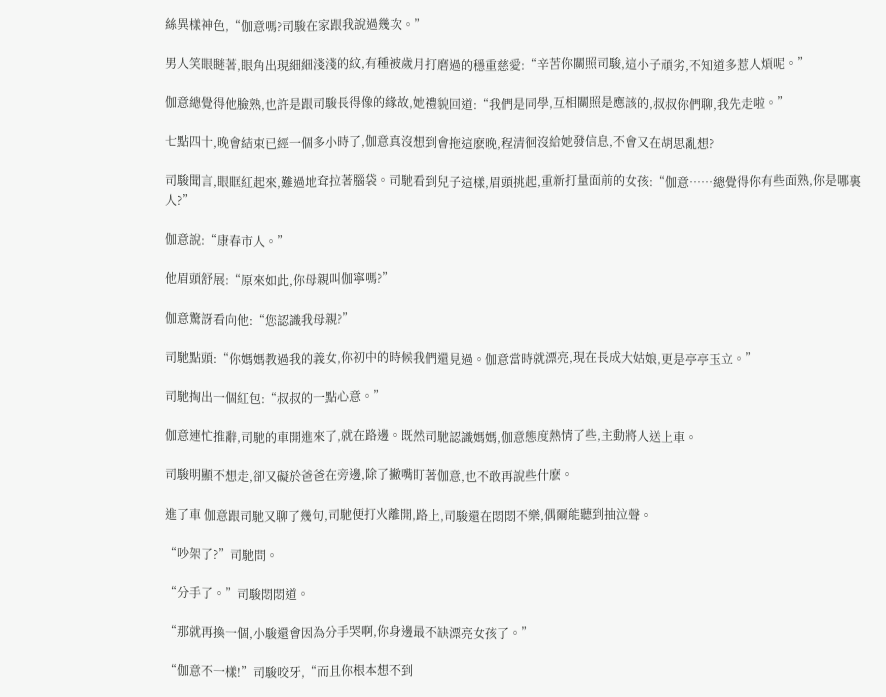絲異樣神色,“伽意嗎?司駿在家跟我說過幾次。”

男人笑眼瞇著,眼角出現細細淺淺的紋,有種被歲月打磨過的穩重慈愛:“辛苦你關照司駿,這小子頑劣,不知道多惹人煩呢。”

伽意總覺得他臉熟,也許是跟司駿長得像的緣故,她禮貌回道:“我們是同學,互相關照是應該的,叔叔你們聊,我先走啦。”

七點四十,晚會結束已經一個多小時了,伽意真沒想到會拖這麽晚,程清徊沒給她發信息,不會又在胡思亂想?

司駿聞言,眼眶紅起來,難過地耷拉著腦袋。司馳看到兒子這樣,眉頭挑起,重新打量面前的女孩:“伽意……總覺得你有些面熟,你是哪裏人?”

伽意說:“康春市人。”

他眉頭舒展:“原來如此,你母親叫伽寧嗎?”

伽意驚訝看向他:“您認識我母親?”

司馳點頭:“你媽媽教過我的義女,你初中的時候我們還見過。伽意當時就漂亮,現在長成大姑娘,更是亭亭玉立。”

司馳掏出一個紅包:“叔叔的一點心意。”

伽意連忙推辭,司馳的車開進來了,就在路邊。既然司馳認識媽媽,伽意態度熱情了些,主動將人送上車。

司駿明顯不想走,卻又礙於爸爸在旁邊,除了撇嘴盯著伽意,也不敢再說些什麽。

進了車 伽意跟司馳又聊了幾句,司馳便打火離開,路上,司駿還在悶悶不樂,偶爾能聽到抽泣聲。

“吵架了?”司馳問。

“分手了。”司駿悶悶道。

“那就再換一個,小駿還會因為分手哭啊,你身邊最不缺漂亮女孩了。”

“伽意不一樣!”司駿咬牙,“而且你根本想不到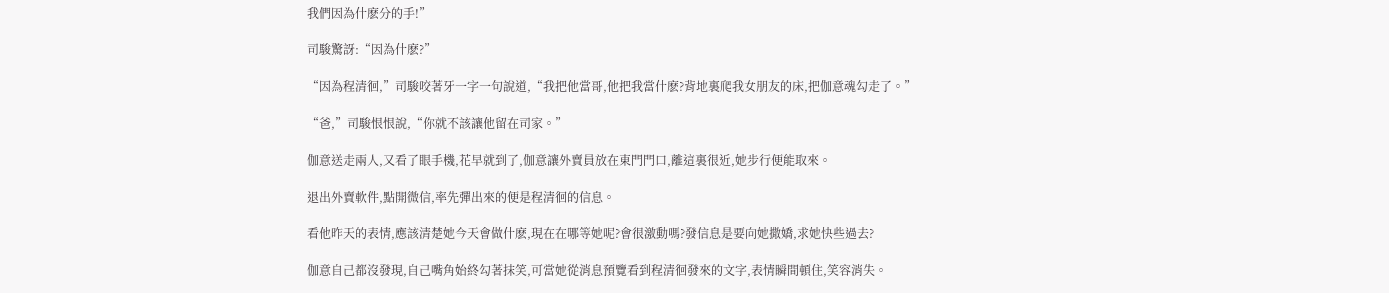我們因為什麽分的手!”

司駿驚訝:“因為什麽?”

“因為程清徊,”司駿咬著牙一字一句說道,“我把他當哥,他把我當什麽?背地裏爬我女朋友的床,把伽意魂勾走了。”

“爸,”司駿恨恨說,“你就不該讓他留在司家。”

伽意送走兩人,又看了眼手機,花早就到了,伽意讓外賣員放在東門門口,離這裏很近,她步行便能取來。

退出外賣軟件,點開微信,率先彈出來的便是程清徊的信息。

看他昨天的表情,應該清楚她今天會做什麽,現在在哪等她呢?會很激動嗎?發信息是要向她撒嬌,求她快些過去?

伽意自己都沒發現,自己嘴角始終勾著抹笑,可當她從消息預覽看到程清徊發來的文字,表情瞬間頓住,笑容消失。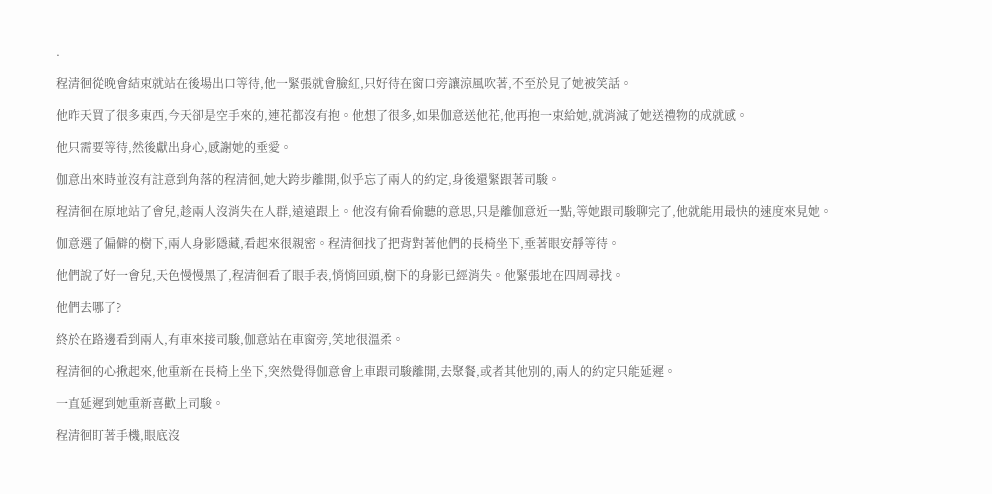.

程清徊從晚會結束就站在後場出口等待,他一緊張就會臉紅,只好待在窗口旁讓涼風吹著,不至於見了她被笑話。

他昨天買了很多東西,今天卻是空手來的,連花都沒有抱。他想了很多,如果伽意送他花,他再抱一束給她,就消減了她送禮物的成就感。

他只需要等待,然後獻出身心,感謝她的垂愛。

伽意出來時並沒有註意到角落的程清徊,她大跨步離開,似乎忘了兩人的約定,身後還緊跟著司駿。

程清徊在原地站了會兒,趁兩人沒消失在人群,遠遠跟上。他沒有偷看偷聽的意思,只是離伽意近一點,等她跟司駿聊完了,他就能用最快的速度來見她。

伽意選了偏僻的樹下,兩人身影隱藏,看起來很親密。程清徊找了把背對著他們的長椅坐下,垂著眼安靜等待。

他們說了好一會兒,天色慢慢黑了,程清徊看了眼手表,悄悄回頭,樹下的身影已經消失。他緊張地在四周尋找。

他們去哪了?

終於在路邊看到兩人,有車來接司駿,伽意站在車窗旁,笑地很溫柔。

程清徊的心揪起來,他重新在長椅上坐下,突然覺得伽意會上車跟司駿離開,去聚餐,或者其他別的,兩人的約定只能延遲。

一直延遲到她重新喜歡上司駿。

程清徊盯著手機,眼底沒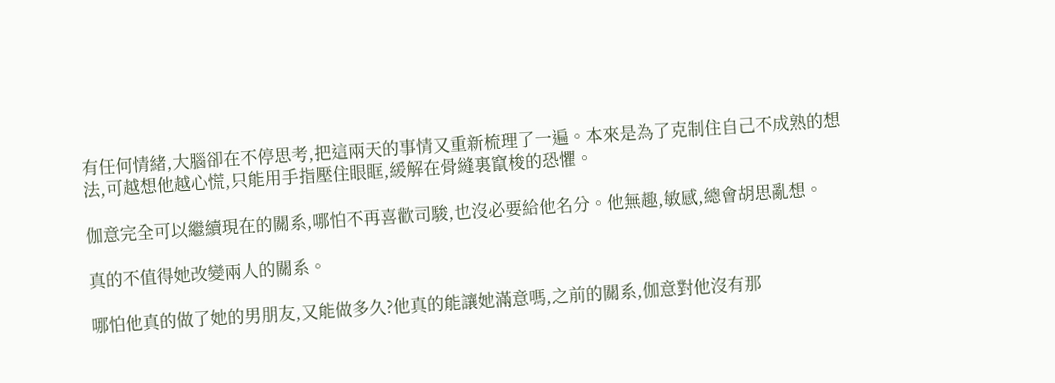有任何情緒,大腦卻在不停思考,把這兩天的事情又重新梳理了一遍。本來是為了克制住自己不成熟的想法,可越想他越心慌,只能用手指壓住眼眶,緩解在骨縫裏竄梭的恐懼。

伽意完全可以繼續現在的關系,哪怕不再喜歡司駿,也沒必要給他名分。他無趣,敏感,總會胡思亂想。

真的不值得她改變兩人的關系。

哪怕他真的做了她的男朋友,又能做多久?他真的能讓她滿意嗎,之前的關系,伽意對他沒有那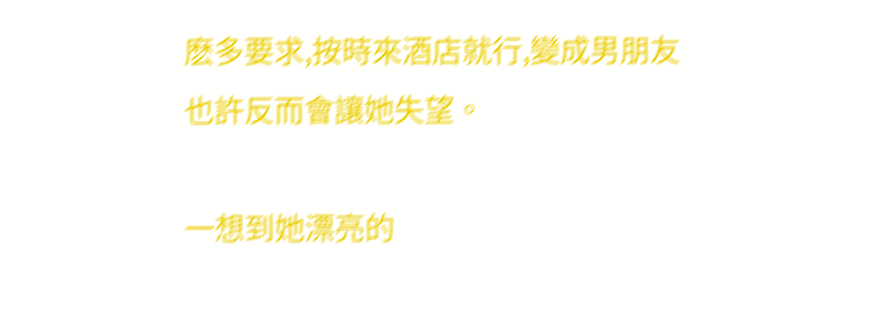麽多要求,按時來酒店就行,變成男朋友也許反而會讓她失望。

一想到她漂亮的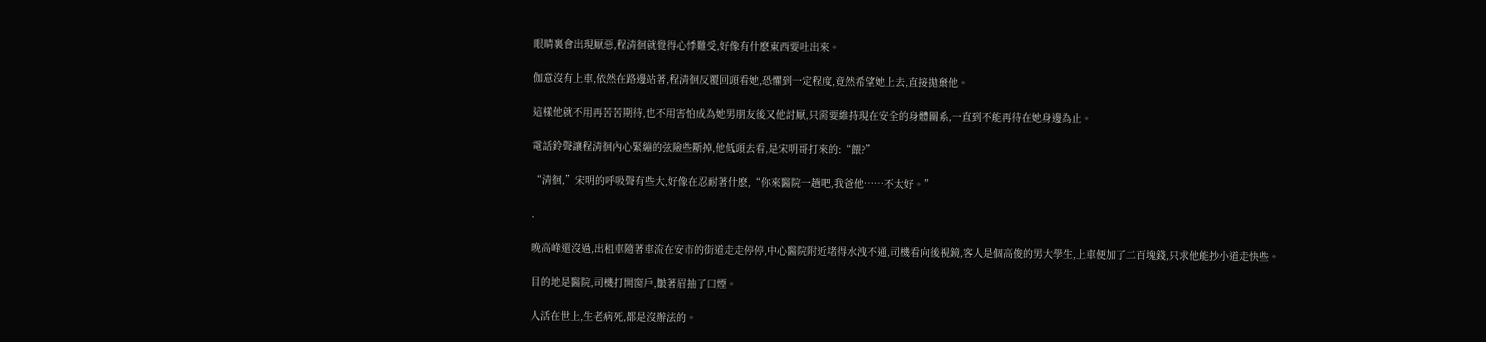眼睛裏會出現厭惡,程清徊就覺得心悸難受,好像有什麽東西要吐出來。

伽意沒有上車,依然在路邊站著,程清徊反覆回頭看她,恐懼到一定程度,竟然希望她上去,直接拋棄他。

這樣他就不用再苦苦期待,也不用害怕成為她男朋友後又他討厭,只需要維持現在安全的身體關系,一直到不能再待在她身邊為止。

電話鈴聲讓程清徊內心緊繃的弦險些斷掉,他低頭去看,是宋明哥打來的:“餵?”

“清徊,”宋明的呼吸聲有些大,好像在忍耐著什麽,“你來醫院一趟吧,我爸他……不太好。”

.

晚高峰還沒過,出租車隨著車流在安市的街道走走停停,中心醫院附近堵得水洩不通,司機看向後視鏡,客人是個高俊的男大學生,上車便加了二百塊錢,只求他能抄小道走快些。

目的地是醫院,司機打開窗戶,皺著眉抽了口煙。

人活在世上,生老病死,都是沒辦法的。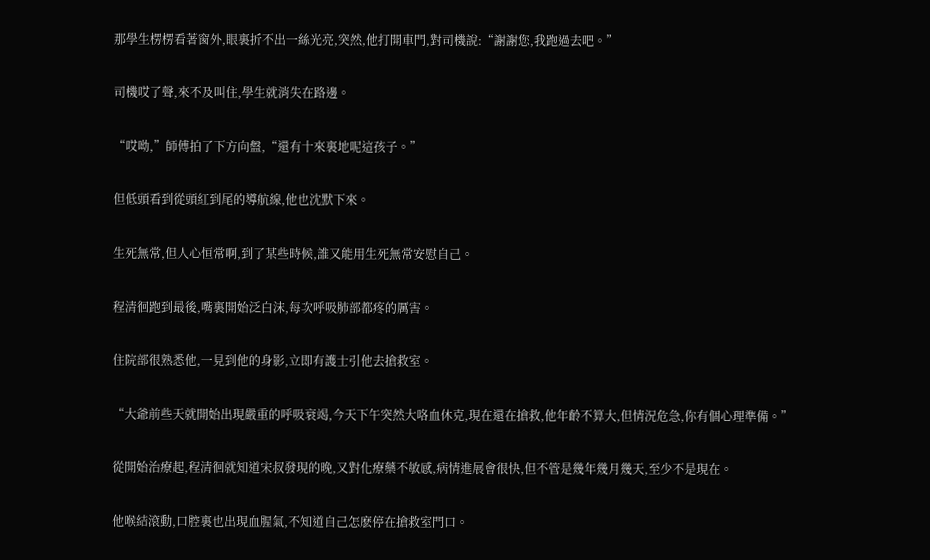那學生楞楞看著窗外,眼裏折不出一絲光亮,突然,他打開車門,對司機說:“謝謝您,我跑過去吧。”

司機哎了聲,來不及叫住,學生就消失在路邊。

“哎呦,”師傅拍了下方向盤,“還有十來裏地呢這孩子。”

但低頭看到從頭紅到尾的導航線,他也沈默下來。

生死無常,但人心恒常啊,到了某些時候,誰又能用生死無常安慰自己。

程清徊跑到最後,嘴裏開始泛白沫,每次呼吸肺部都疼的厲害。

住院部很熟悉他,一見到他的身影,立即有護士引他去搶救室。

“大爺前些天就開始出現嚴重的呼吸衰竭,今天下午突然大咯血休克,現在還在搶救,他年齡不算大,但情況危急,你有個心理準備。”

從開始治療起,程清徊就知道宋叔發現的晚,又對化療藥不敏感,病情進展會很快,但不管是幾年幾月幾天,至少不是現在。

他喉結滾動,口腔裏也出現血腥氣,不知道自己怎麽停在搶救室門口。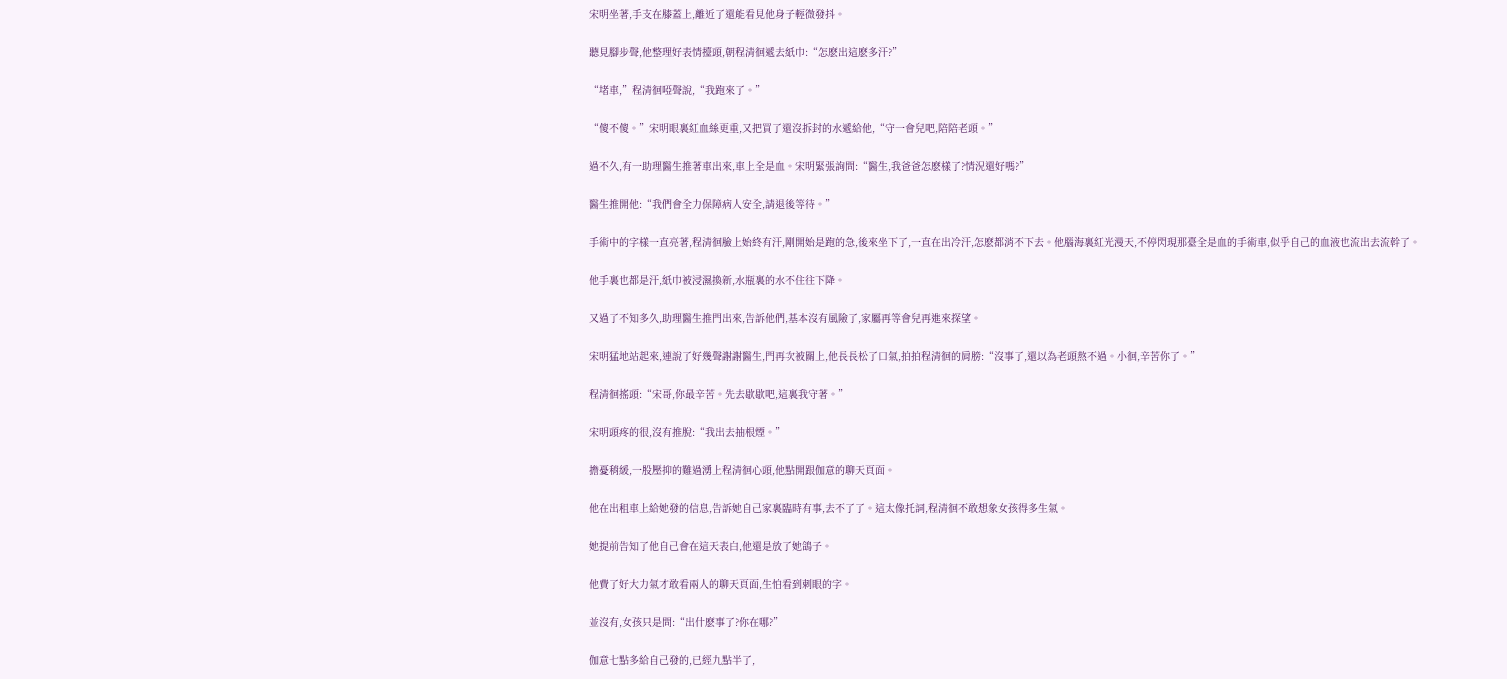宋明坐著,手支在膝蓋上,離近了還能看見他身子輕微發抖。

聽見腳步聲,他整理好表情擡頭,朝程清徊遞去紙巾:“怎麽出這麽多汗?”

“堵車,”程清徊啞聲說,“我跑來了。”

“傻不傻。”宋明眼裏紅血絲更重,又把買了還沒拆封的水遞給他,“守一會兒吧,陪陪老頭。”

過不久,有一助理醫生推著車出來,車上全是血。宋明緊張詢問:“醫生,我爸爸怎麽樣了?情況還好嗎?”

醫生推開他:“我們會全力保障病人安全,請退後等待。”

手術中的字樣一直亮著,程清徊臉上始終有汗,剛開始是跑的急,後來坐下了,一直在出冷汗,怎麽都消不下去。他腦海裏紅光漫天,不停閃現那臺全是血的手術車,似乎自己的血液也流出去流幹了。

他手裏也都是汗,紙巾被浸濕換新,水瓶裏的水不住往下降。

又過了不知多久,助理醫生推門出來,告訴他們,基本沒有風險了,家屬再等會兒再進來探望。

宋明猛地站起來,連說了好幾聲謝謝醫生,門再次被關上,他長長松了口氣,拍拍程清徊的肩膀:“沒事了,還以為老頭熬不過。小徊,辛苦你了。”

程清徊搖頭:“宋哥,你最辛苦。先去歇歇吧,這裏我守著。”

宋明頭疼的很,沒有推脫:“我出去抽根煙。”

擔憂稍緩,一股壓抑的難過湧上程清徊心頭,他點開跟伽意的聊天頁面。

他在出租車上給她發的信息,告訴她自己家裏臨時有事,去不了了。這太像托詞,程清徊不敢想象女孩得多生氣。

她提前告知了他自己會在這天表白,他還是放了她鴿子。

他費了好大力氣才敢看兩人的聊天頁面,生怕看到刺眼的字。

並沒有,女孩只是問:“出什麽事了?你在哪?”

伽意七點多給自己發的,已經九點半了,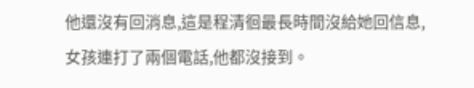他還沒有回消息,這是程清徊最長時間沒給她回信息,女孩連打了兩個電話,他都沒接到。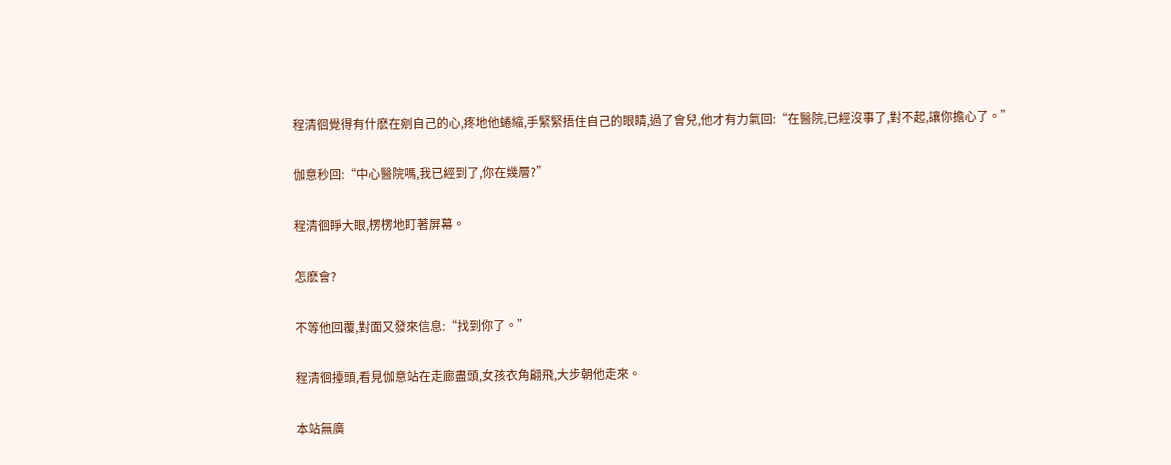程清徊覺得有什麽在剜自己的心,疼地他蜷縮,手緊緊捂住自己的眼睛,過了會兒,他才有力氣回:“在醫院,已經沒事了,對不起,讓你擔心了。”

伽意秒回:“中心醫院嗎,我已經到了,你在幾層?”

程清徊睜大眼,楞楞地盯著屏幕。

怎麽會?

不等他回覆,對面又發來信息:“找到你了。”

程清徊擡頭,看見伽意站在走廊盡頭,女孩衣角翩飛,大步朝他走來。

本站無廣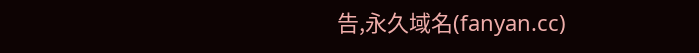告,永久域名(fanyan.cc)